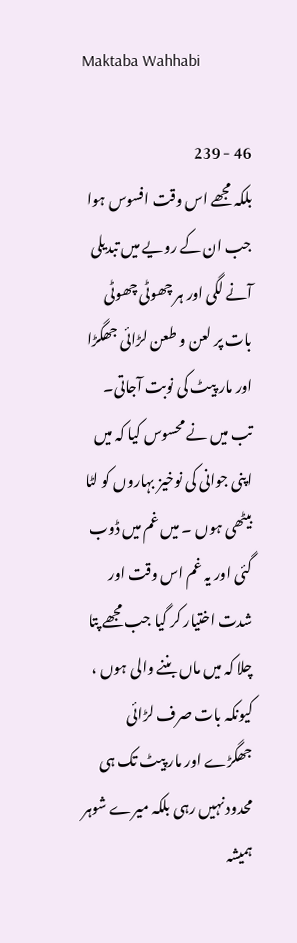Maktaba Wahhabi

46 - 239
بلکہ مجھے اس وقت افسوس ہوا جب ان کے رویے میں تبدیلی آنے لگی اور ہر چھوٹی چھوٹی بات پر لعن و طعن لڑائی جھگڑا اور مار پیٹ کی نوبت آجاتی۔ تب میں نے محسوس کیا کہ میں اپنی جوانی کی نوخیز بہاروں کو لٹا بیٹھی ہوں ۔ میں غم میں ڈوب گئی اور یہ غم اس وقت اور شدت اختیار کر گیا جب مجھے پتا چلا کہ میں ماں بننے والی ہوں ، کیونکہ بات صرف لڑائی جھگڑے اور مار پیٹ تک ہی محدود نہیں رہی بلکہ میرے شوہر ہمیشہ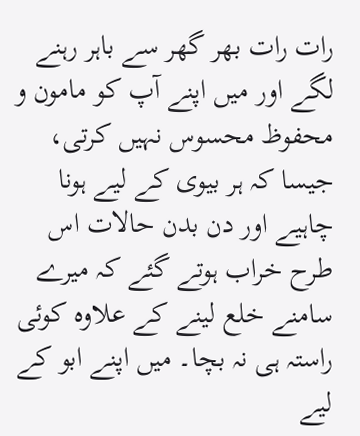رات رات بھر گھر سے باہر رہنے لگے اور میں اپنے آپ کو مامون و محفوظ محسوس نہیں کرتی، جیسا کہ ہر بیوی کے لیے ہونا چاہیے اور دن بدن حالات اس طرح خراب ہوتے گئے کہ میرے سامنے خلع لینے کے علاوہ کوئی راستہ ہی نہ بچا۔ میں اپنے ابو کے لیے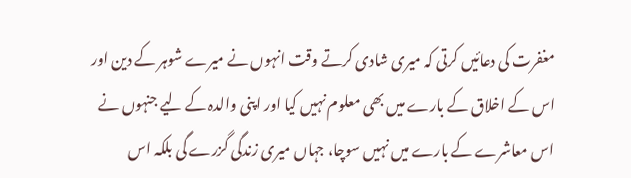مغفرت کی دعائیں کرتی کہ میری شادی کرتے وقت انہوں نے میرے شوہر کے دین اور اس کے اخلاق کے بارے میں بھی معلوم نہیں کیا اور اپنی والدہ کے لیے جنہوں نے اس معاشرے کے بارے میں نہیں سوچا، جہاں میری زندگی گزرے گی بلکہ اس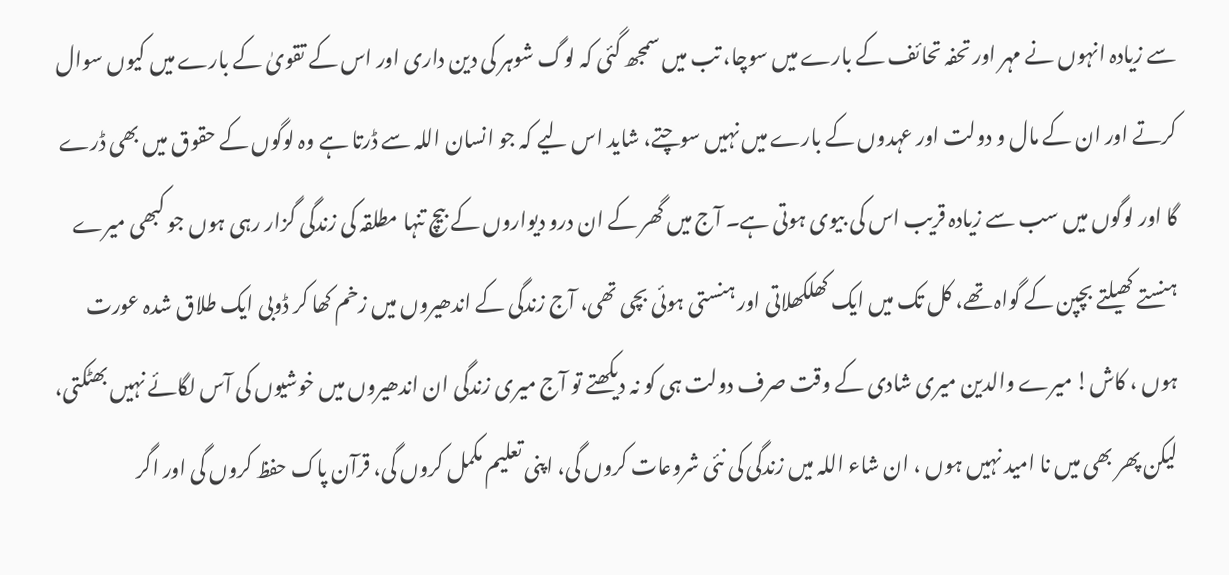سے زیادہ انہوں نے مہر اور تحفہ تحائف کے بارے میں سوچا، تب میں سمجھ گئی کہ لوگ شوہر کی دین داری اور اس کے تقویٰ کے بارے میں کیوں سوال کرتے اور ان کے مال و دولت اور عہدوں کے بارے میں نہیں سوچتے، شاید اس لیے کہ جو انسان اللہ سے ڈرتا ہے وہ لوگوں کے حقوق میں بھی ڈرے گا اور لوگوں میں سب سے زیادہ قریب اس کی بیوی ہوتی ہے۔ آج میں گھر کے ان درو دیواروں کے بیچ تنہا مطلقہ کی زندگی گزار رہی ہوں جو کبھی میرے ہنستے کھیلتے بچپن کے گواہ تھے، کل تک میں ایک کھلکھلاتی اور ہنستی ہوئی بچی تھی، آج زندگی کے اندھیروں میں زخم کھا کر ڈوبی ایک طلاق شدہ عورت ہوں ، کاش! میرے والدین میری شادی کے وقت صرف دولت ہی کو نہ دیکھتے تو آج میری زندگی ان اندھیروں میں خوشیوں کی آس لگائے نہیں بھٹکتی، لیکن پھر بھی میں نا امید نہیں ہوں ، ان شاء اللہ میں زندگی کی نئی شروعات کروں گی، اپنی تعلیم مکمل کروں گی، قرآن پاک حفظ کروں گی اور اگر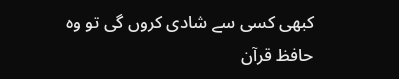کبھی کسی سے شادی کروں گی تو وہ حافظ قرآن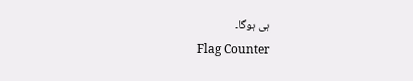ہی ہوگا۔
Flag Counter